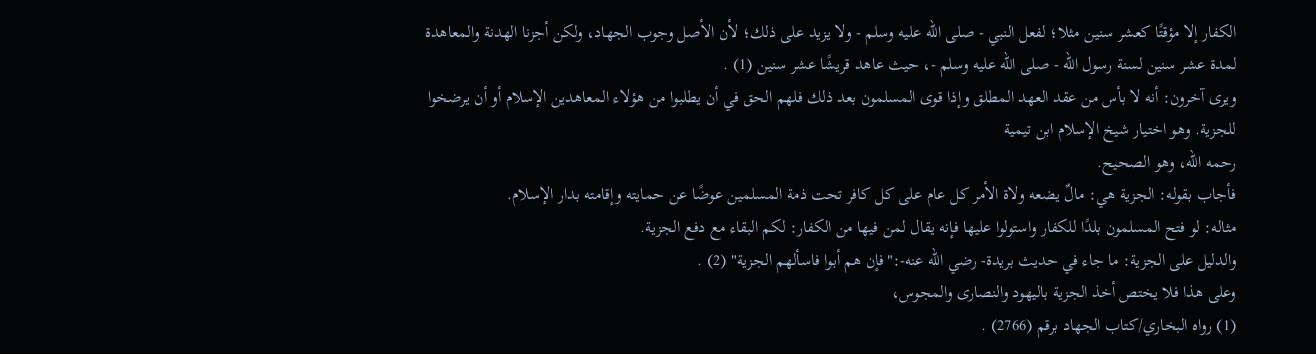الكفار إلا مؤقتًا كعشر سنين مثلا؛ لفعل النبي - صلى الله عليه وسلم - ولا يزيد على ذلك؛ لأن الأصل وجوب الجهاد، ولكن أجزنا الهدنة والمعاهدة لمدة عشر سنين لسنة رسول الله - صلى الله عليه وسلم -، حيث عاهد قريشًا عشر سنين (1) .
ويرى آخرون: أنه لا بأس من عقد العهد المطلق وإذا قوى المسلمون بعد ذلك فلهم الحق في أن يطلبوا من هؤلاء المعاهدين الإسلام أو أن يرضخوا للجزية. وهو اختيار شيخ الإسلام ابن تيمية
رحمه الله، وهو الصحيح.
فأجاب بقوله: الجزية هي: مالٌ يضعه ولاة الأمر كل عام على كل كافر تحت ذمة المسلمين عوضًا عن حمايته وإقامته بدار الإسلام.
مثاله: لو فتح المسلمون بلدًا للكفار واستولوا عليها فإنه يقال لمن فيها من الكفار: لكم البقاء مع دفع الجزية.
والدليل على الجزية: ما جاء في حديث بريدة- رضي الله عنه-:"فإن هم أبوا فاسألهم الجزية" (2) .
وعلى هذا فلا يختص أخذ الجزية باليهود والنصارى والمجوس،
(1) رواه البخاري/كتاب الجهاد برقم (2766) .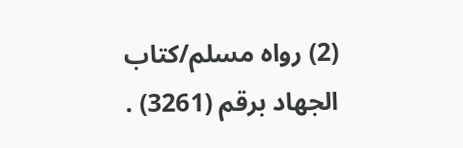(2) رواه مسلم/كتاب الجهاد برقم (3261) .